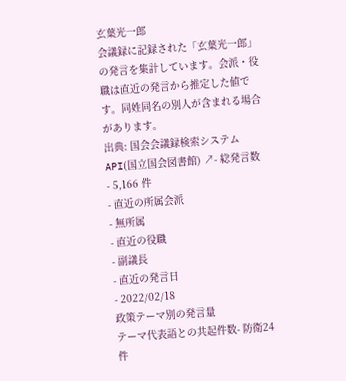玄葉光一郎
会議録に記録された「玄葉光一郎」の発言を集計しています。会派・役職は直近の発言から推定した値です。同姓同名の別人が含まれる場合があります。
出典: 国会会議録検索システム API(国立国会図書館) ↗- 総発言数
- 5,166 件
- 直近の所属会派
- 無所属
- 直近の役職
- 副議長
- 直近の発言日
- 2022/02/18
政策テーマ別の発言量
テーマ代表語との共起件数- 防衛24 件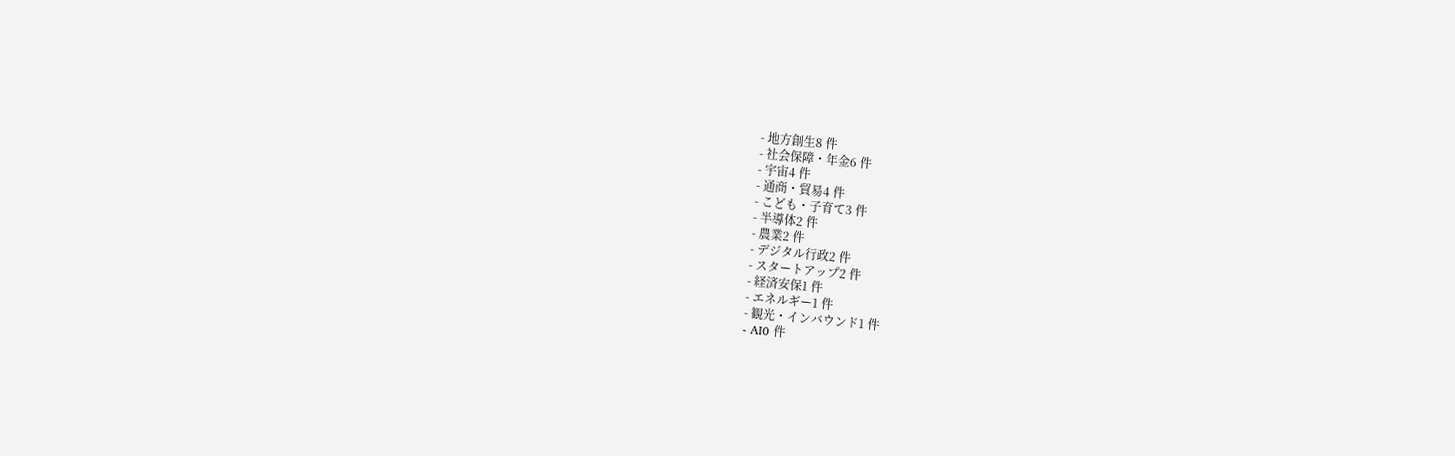- 地方創生8 件
- 社会保障・年金6 件
- 宇宙4 件
- 通商・貿易4 件
- こども・子育て3 件
- 半導体2 件
- 農業2 件
- デジタル行政2 件
- スタートアップ2 件
- 経済安保1 件
- エネルギー1 件
- 観光・インバウンド1 件
- AI0 件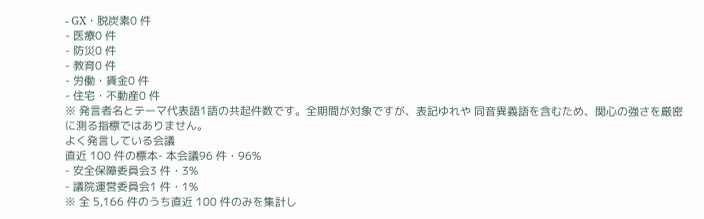- GX・脱炭素0 件
- 医療0 件
- 防災0 件
- 教育0 件
- 労働・賃金0 件
- 住宅・不動産0 件
※ 発言者名とテーマ代表語1語の共起件数です。全期間が対象ですが、表記ゆれや 同音異義語を含むため、関心の強さを厳密に測る指標ではありません。
よく発言している会議
直近 100 件の標本- 本会議96 件・96%
- 安全保障委員会3 件・3%
- 議院運営委員会1 件・1%
※ 全 5,166 件のうち直近 100 件のみを集計し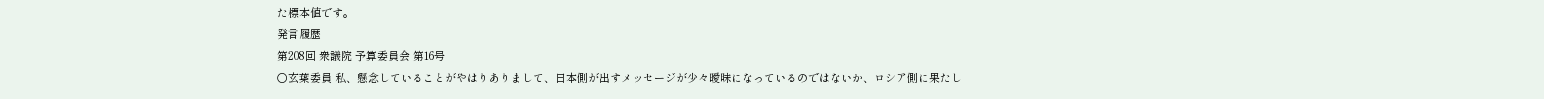た標本値です。
発言履歴
第208回 衆議院 予算委員会 第16号
○玄葉委員 私、懸念していることがやはりありまして、日本側が出すメッセージが少々曖昧になっているのではないか、ロシア側に果たし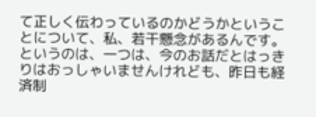て正しく伝わっているのかどうかということについて、私、若干懸念があるんです。 というのは、一つは、今のお話だとはっきりはおっしゃいませんけれども、昨日も経済制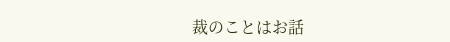裁のことはお話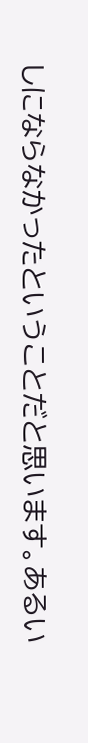しにならなかったということだと思います。あるい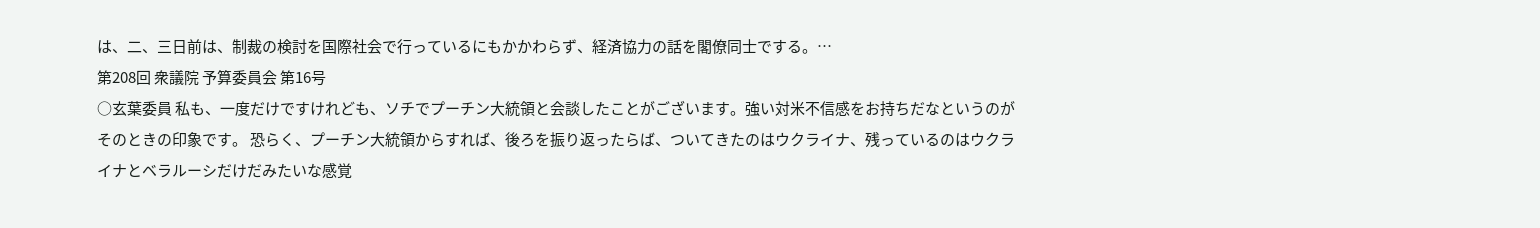は、二、三日前は、制裁の検討を国際社会で行っているにもかかわらず、経済協力の話を閣僚同士でする。…
第208回 衆議院 予算委員会 第16号
○玄葉委員 私も、一度だけですけれども、ソチでプーチン大統領と会談したことがございます。強い対米不信感をお持ちだなというのがそのときの印象です。 恐らく、プーチン大統領からすれば、後ろを振り返ったらば、ついてきたのはウクライナ、残っているのはウクライナとベラルーシだけだみたいな感覚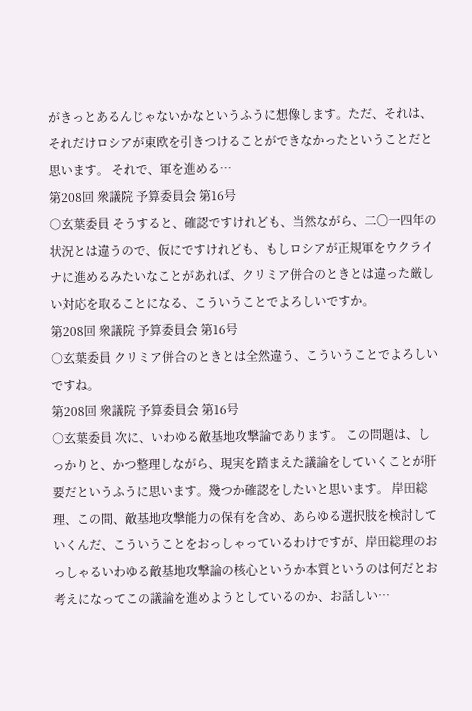がきっとあるんじゃないかなというふうに想像します。ただ、それは、それだけロシアが東欧を引きつけることができなかったということだと思います。 それで、軍を進める…
第208回 衆議院 予算委員会 第16号
○玄葉委員 そうすると、確認ですけれども、当然ながら、二〇一四年の状況とは違うので、仮にですけれども、もしロシアが正規軍をウクライナに進めるみたいなことがあれば、クリミア併合のときとは違った厳しい対応を取ることになる、こういうことでよろしいですか。
第208回 衆議院 予算委員会 第16号
○玄葉委員 クリミア併合のときとは全然違う、こういうことでよろしいですね。
第208回 衆議院 予算委員会 第16号
○玄葉委員 次に、いわゆる敵基地攻撃論であります。 この問題は、しっかりと、かつ整理しながら、現実を踏まえた議論をしていくことが肝要だというふうに思います。幾つか確認をしたいと思います。 岸田総理、この間、敵基地攻撃能力の保有を含め、あらゆる選択肢を検討していくんだ、こういうことをおっしゃっているわけですが、岸田総理のおっしゃるいわゆる敵基地攻撃論の核心というか本質というのは何だとお考えになってこの議論を進めようとしているのか、お話しい…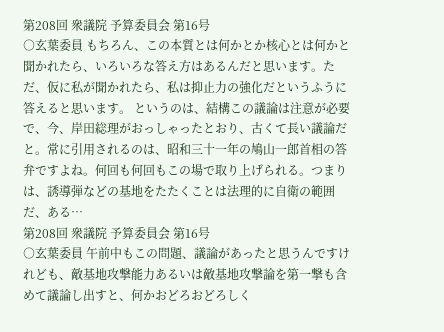第208回 衆議院 予算委員会 第16号
○玄葉委員 もちろん、この本質とは何かとか核心とは何かと聞かれたら、いろいろな答え方はあるんだと思います。ただ、仮に私が聞かれたら、私は抑止力の強化だというふうに答えると思います。 というのは、結構この議論は注意が必要で、今、岸田総理がおっしゃったとおり、古くて長い議論だと。常に引用されるのは、昭和三十一年の鳩山一郎首相の答弁ですよね。何回も何回もこの場で取り上げられる。つまりは、誘導弾などの基地をたたくことは法理的に自衛の範囲だ、ある…
第208回 衆議院 予算委員会 第16号
○玄葉委員 午前中もこの問題、議論があったと思うんですけれども、敵基地攻撃能力あるいは敵基地攻撃論を第一撃も含めて議論し出すと、何かおどろおどろしく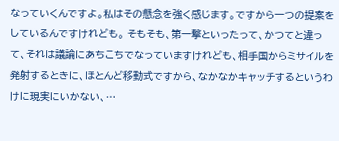なっていくんですよ。私はその懸念を強く感じます。ですから一つの提案をしているんですけれども。 そもそも、第一撃といったって、かつてと違って、それは議論にあちこちでなっていますけれども、相手国からミサイルを発射するときに、ほとんど移動式ですから、なかなかキャッチするというわけに現実にいかない、…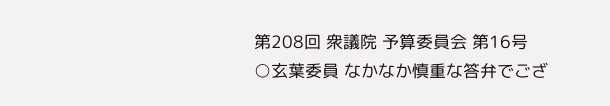第208回 衆議院 予算委員会 第16号
○玄葉委員 なかなか慎重な答弁でござ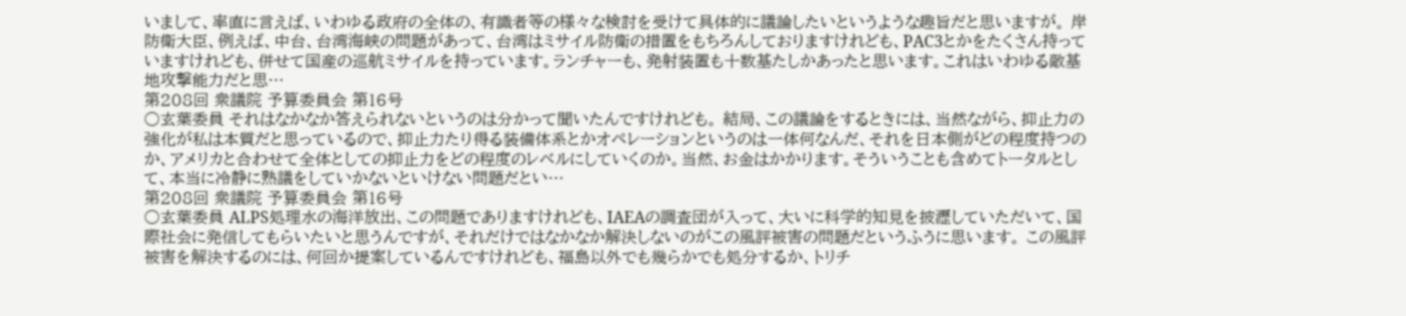いまして、率直に言えば、いわゆる政府の全体の、有識者等の様々な検討を受けて具体的に議論したいというような趣旨だと思いますが。 岸防衛大臣、例えば、中台、台湾海峡の問題があって、台湾はミサイル防衛の措置をもちろんしておりますけれども、PAC3とかをたくさん持っていますけれども、併せて国産の巡航ミサイルを持っています。ランチャーも、発射装置も十数基たしかあったと思います。これはいわゆる敵基地攻撃能力だと思…
第208回 衆議院 予算委員会 第16号
○玄葉委員 それはなかなか答えられないというのは分かって聞いたんですけれども。 結局、この議論をするときには、当然ながら、抑止力の強化が私は本質だと思っているので、抑止力たり得る装備体系とかオペレーションというのは一体何なんだ、それを日本側がどの程度持つのか、アメリカと合わせて全体としての抑止力をどの程度のレベルにしていくのか。当然、お金はかかります。そういうことも含めてトータルとして、本当に冷静に熟議をしていかないといけない問題だとい…
第208回 衆議院 予算委員会 第16号
○玄葉委員 ALPS処理水の海洋放出、この問題でありますけれども、IAEAの調査団が入って、大いに科学的知見を披瀝していただいて、国際社会に発信してもらいたいと思うんですが、それだけではなかなか解決しないのがこの風評被害の問題だというふうに思います。 この風評被害を解決するのには、何回か提案しているんですけれども、福島以外でも幾らかでも処分するか、トリチ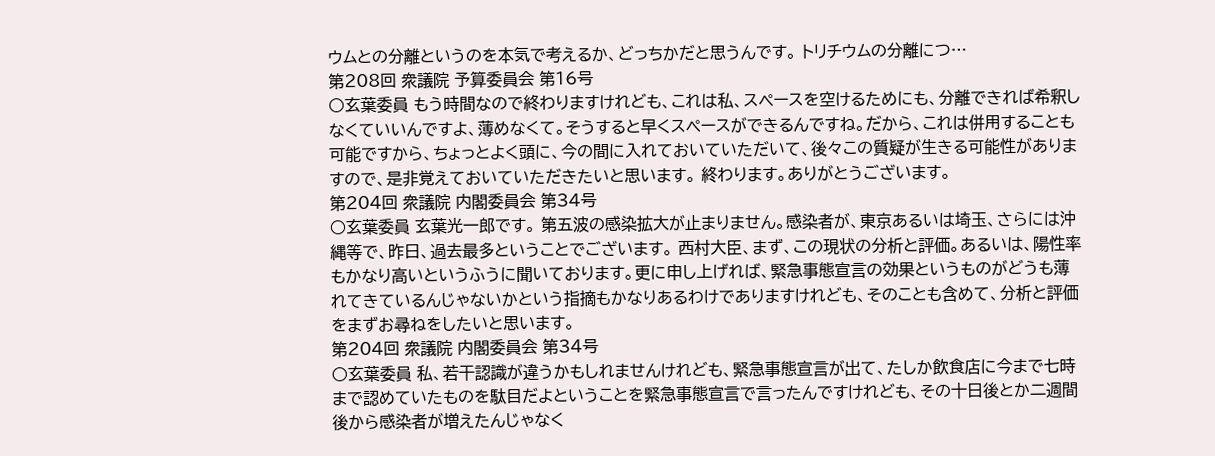ウムとの分離というのを本気で考えるか、どっちかだと思うんです。 トリチウムの分離につ…
第208回 衆議院 予算委員会 第16号
○玄葉委員 もう時間なので終わりますけれども、これは私、スペースを空けるためにも、分離できれば希釈しなくていいんですよ、薄めなくて。そうすると早くスペースができるんですね。だから、これは併用することも可能ですから、ちょっとよく頭に、今の間に入れておいていただいて、後々この質疑が生きる可能性がありますので、是非覚えておいていただきたいと思います。 終わります。ありがとうございます。
第204回 衆議院 内閣委員会 第34号
○玄葉委員 玄葉光一郎です。 第五波の感染拡大が止まりません。感染者が、東京あるいは埼玉、さらには沖縄等で、昨日、過去最多ということでございます。 西村大臣、まず、この現状の分析と評価。あるいは、陽性率もかなり高いというふうに聞いております。更に申し上げれば、緊急事態宣言の効果というものがどうも薄れてきているんじゃないかという指摘もかなりあるわけでありますけれども、そのことも含めて、分析と評価をまずお尋ねをしたいと思います。
第204回 衆議院 内閣委員会 第34号
○玄葉委員 私、若干認識が違うかもしれませんけれども、緊急事態宣言が出て、たしか飲食店に今まで七時まで認めていたものを駄目だよということを緊急事態宣言で言ったんですけれども、その十日後とか二週間後から感染者が増えたんじゃなく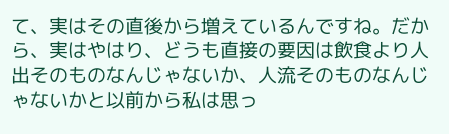て、実はその直後から増えているんですね。だから、実はやはり、どうも直接の要因は飲食より人出そのものなんじゃないか、人流そのものなんじゃないかと以前から私は思っ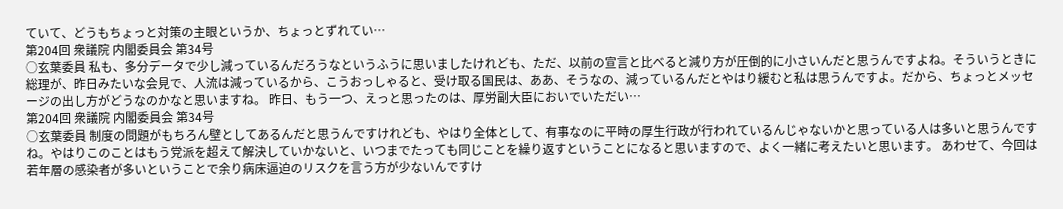ていて、どうもちょっと対策の主眼というか、ちょっとずれてい…
第204回 衆議院 内閣委員会 第34号
○玄葉委員 私も、多分データで少し減っているんだろうなというふうに思いましたけれども、ただ、以前の宣言と比べると減り方が圧倒的に小さいんだと思うんですよね。そういうときに総理が、昨日みたいな会見で、人流は減っているから、こうおっしゃると、受け取る国民は、ああ、そうなの、減っているんだとやはり緩むと私は思うんですよ。だから、ちょっとメッセージの出し方がどうなのかなと思いますね。 昨日、もう一つ、えっと思ったのは、厚労副大臣においでいただい…
第204回 衆議院 内閣委員会 第34号
○玄葉委員 制度の問題がもちろん壁としてあるんだと思うんですけれども、やはり全体として、有事なのに平時の厚生行政が行われているんじゃないかと思っている人は多いと思うんですね。やはりこのことはもう党派を超えて解決していかないと、いつまでたっても同じことを繰り返すということになると思いますので、よく一緒に考えたいと思います。 あわせて、今回は若年層の感染者が多いということで余り病床逼迫のリスクを言う方が少ないんですけ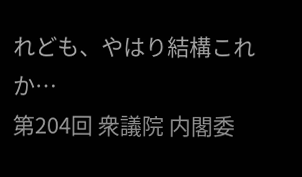れども、やはり結構これか…
第204回 衆議院 内閣委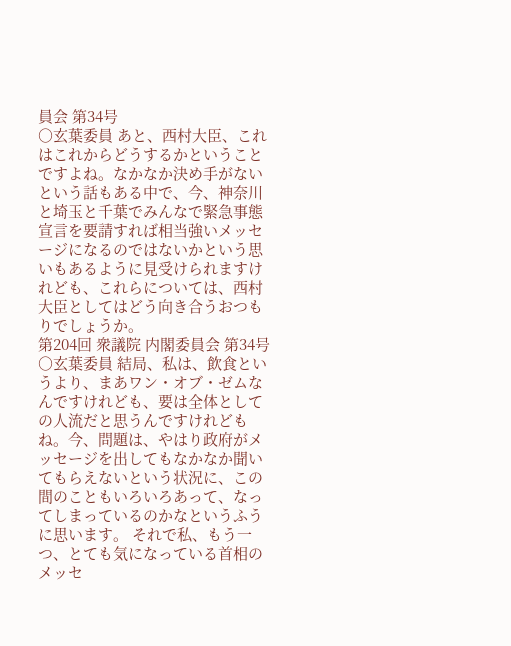員会 第34号
○玄葉委員 あと、西村大臣、これはこれからどうするかということですよね。なかなか決め手がないという話もある中で、今、神奈川と埼玉と千葉でみんなで緊急事態宣言を要請すれば相当強いメッセージになるのではないかという思いもあるように見受けられますけれども、これらについては、西村大臣としてはどう向き合うおつもりでしょうか。
第204回 衆議院 内閣委員会 第34号
○玄葉委員 結局、私は、飲食というより、まあワン・オブ・ゼムなんですけれども、要は全体としての人流だと思うんですけれどもね。今、問題は、やはり政府がメッセージを出してもなかなか聞いてもらえないという状況に、この間のこともいろいろあって、なってしまっているのかなというふうに思います。 それで私、もう一つ、とても気になっている首相のメッセ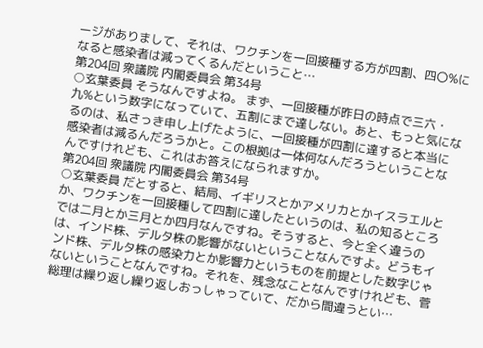ージがありまして、それは、ワクチンを一回接種する方が四割、四〇%になると感染者は減ってくるんだということ…
第204回 衆議院 内閣委員会 第34号
○玄葉委員 そうなんですよね。 まず、一回接種が昨日の時点で三六・九%という数字になっていて、五割にまで達しない。あと、もっと気になるのは、私さっき申し上げたように、一回接種が四割に達すると本当に感染者は減るんだろうかと。この根拠は一体何なんだろうということなんですけれども、これはお答えになられますか。
第204回 衆議院 内閣委員会 第34号
○玄葉委員 だとすると、結局、イギリスとかアメリカとかイスラエルとか、ワクチンを一回接種して四割に達したというのは、私の知るところでは二月とか三月とか四月なんですね。そうすると、今と全く違うのは、インド株、デルタ株の影響がないということなんですよ。どうもインド株、デルタ株の感染力とか影響力というものを前提とした数字じゃないということなんですね。それを、残念なことなんですけれども、菅総理は繰り返し繰り返しおっしゃっていて、だから間違うとい…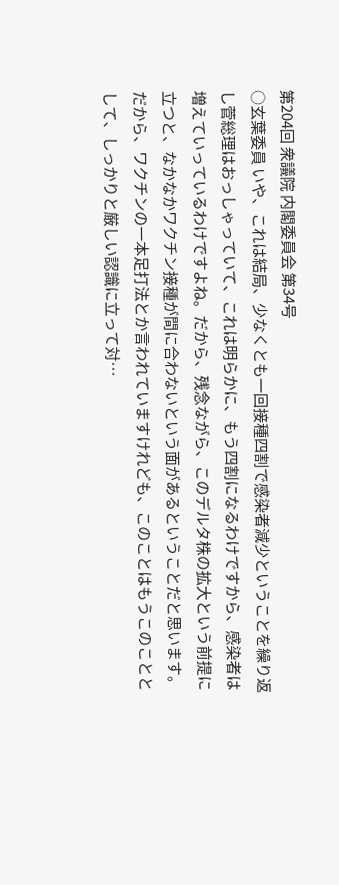第204回 衆議院 内閣委員会 第34号
○玄葉委員 いや、これは結局、少なくとも一回接種四割で感染者減少ということを繰り返し菅総理はおっしゃっていて、これは明らかに、もう四割になるわけですから、感染者は増えていっているわけですよね。だから、残念ながら、このデルタ株の拡大という前提に立つと、なかなかワクチン接種が間に合わないという面があるということだと思います。 だから、ワクチンの一本足打法とか言われていますけれども、このことはもうこのこととして、しっかりと厳しい認識に立って対…